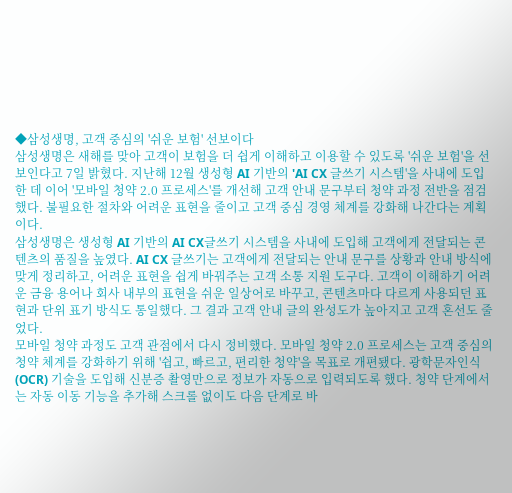◆삼성생명, 고객 중심의 '쉬운 보험' 선보이다
삼성생명은 새해를 맞아 고객이 보험을 더 쉽게 이해하고 이용할 수 있도록 '쉬운 보험'을 선보인다고 7일 밝혔다. 지난해 12월 생성형 AI 기반의 'AI CX 글쓰기 시스템'을 사내에 도입한 데 이어 '모바일 청약 2.0 프로세스'를 개선해 고객 안내 문구부터 청약 과정 전반을 점검했다. 불필요한 절차와 어려운 표현을 줄이고 고객 중심 경영 체계를 강화해 나간다는 계획이다.
삼성생명은 생성형 AI 기반의 AI CX글쓰기 시스템을 사내에 도입해 고객에게 전달되는 콘텐츠의 품질을 높였다. AI CX 글쓰기는 고객에게 전달되는 안내 문구를 상황과 안내 방식에 맞게 정리하고, 어려운 표현을 쉽게 바꿔주는 고객 소통 지원 도구다. 고객이 이해하기 어려운 금융 용어나 회사 내부의 표현을 쉬운 일상어로 바꾸고, 콘텐츠마다 다르게 사용되던 표현과 단위 표기 방식도 통일했다. 그 결과 고객 안내 글의 완성도가 높아지고 고객 혼선도 줄었다.
모바일 청약 과정도 고객 관점에서 다시 정비했다. 모바일 청약 2.0 프로세스는 고객 중심의 청약 체계를 강화하기 위해 '쉽고, 빠르고, 편리한 청약'을 목표로 개편됐다. 광학문자인식(OCR) 기술을 도입해 신분증 촬영만으로 정보가 자동으로 입력되도록 했다. 청약 단계에서는 자동 이동 기능을 추가해 스크롤 없이도 다음 단계로 바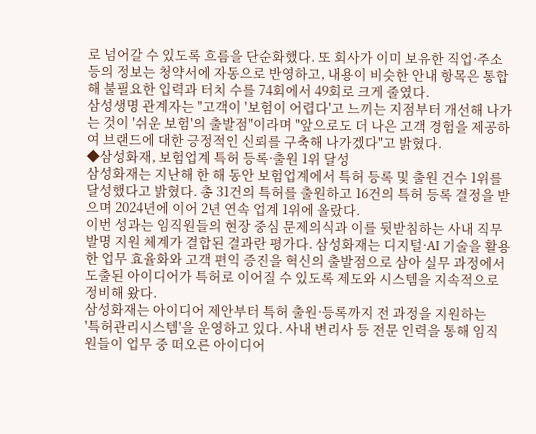로 넘어갈 수 있도록 흐름을 단순화했다. 또 회사가 이미 보유한 직업·주소 등의 정보는 청약서에 자동으로 반영하고, 내용이 비슷한 안내 항목은 통합해 불필요한 입력과 터치 수를 74회에서 49회로 크게 줄였다.
삼성생명 관계자는 "고객이 '보험이 어렵다'고 느끼는 지점부터 개선해 나가는 것이 '쉬운 보험'의 출발점"이라며 "앞으로도 더 나은 고객 경험을 제공하여 브랜드에 대한 긍정적인 신뢰를 구축해 나가겠다"고 밝혔다.
◆삼성화재, 보험업계 특허 등록·출원 1위 달성
삼성화재는 지난해 한 해 동안 보험업계에서 특허 등록 및 출원 건수 1위를 달성했다고 밝혔다. 총 31건의 특허를 출원하고 16건의 특허 등록 결정을 받으며 2024년에 이어 2년 연속 업계 1위에 올랐다.
이번 성과는 임직원들의 현장 중심 문제의식과 이를 뒷받침하는 사내 직무발명 지원 체계가 결합된 결과란 평가다. 삼성화재는 디지털·AI 기술을 활용한 업무 효율화와 고객 편익 증진을 혁신의 출발점으로 삼아 실무 과정에서 도출된 아이디어가 특허로 이어질 수 있도록 제도와 시스템을 지속적으로 정비해 왔다.
삼성화재는 아이디어 제안부터 특허 출원·등록까지 전 과정을 지원하는
'특허관리시스템'을 운영하고 있다. 사내 변리사 등 전문 인력을 통해 임직원들이 업무 중 떠오른 아이디어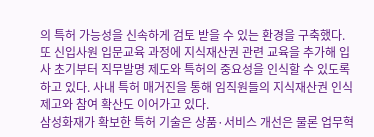의 특허 가능성을 신속하게 검토 받을 수 있는 환경을 구축했다.
또 신입사원 입문교육 과정에 지식재산권 관련 교육을 추가해 입사 초기부터 직무발명 제도와 특허의 중요성을 인식할 수 있도록 하고 있다. 사내 특허 매거진을 통해 임직원들의 지식재산권 인식 제고와 참여 확산도 이어가고 있다.
삼성화재가 확보한 특허 기술은 상품·서비스 개선은 물론 업무혁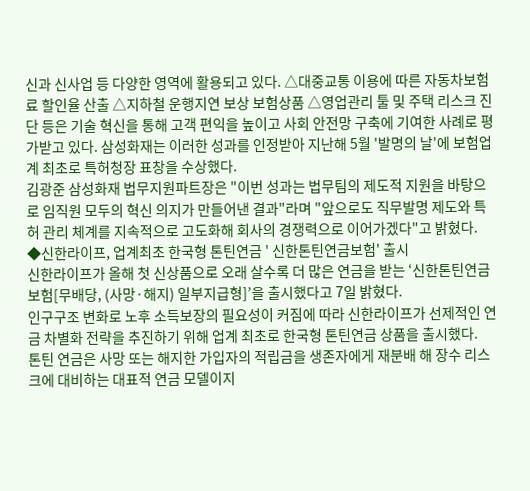신과 신사업 등 다양한 영역에 활용되고 있다. △대중교통 이용에 따른 자동차보험료 할인율 산출 △지하철 운행지연 보상 보험상품 △영업관리 툴 및 주택 리스크 진단 등은 기술 혁신을 통해 고객 편익을 높이고 사회 안전망 구축에 기여한 사례로 평가받고 있다. 삼성화재는 이러한 성과를 인정받아 지난해 5월 '발명의 날'에 보험업계 최초로 특허청장 표창을 수상했다.
김광준 삼성화재 법무지원파트장은 "이번 성과는 법무팀의 제도적 지원을 바탕으로 임직원 모두의 혁신 의지가 만들어낸 결과"라며 "앞으로도 직무발명 제도와 특허 관리 체계를 지속적으로 고도화해 회사의 경쟁력으로 이어가겠다"고 밝혔다.
◆신한라이프, 업계최초 한국형 톤틴연금 ' 신한톤틴연금보험' 출시
신한라이프가 올해 첫 신상품으로 오래 살수록 더 많은 연금을 받는 ‘신한톤틴연금보험[무배당, (사망·해지) 일부지급형]’을 출시했다고 7일 밝혔다.
인구구조 변화로 노후 소득보장의 필요성이 커짐에 따라 신한라이프가 선제적인 연금 차별화 전략을 추진하기 위해 업계 최초로 한국형 톤틴연금 상품을 출시했다.
톤틴 연금은 사망 또는 해지한 가입자의 적립금을 생존자에게 재분배 해 장수 리스크에 대비하는 대표적 연금 모델이지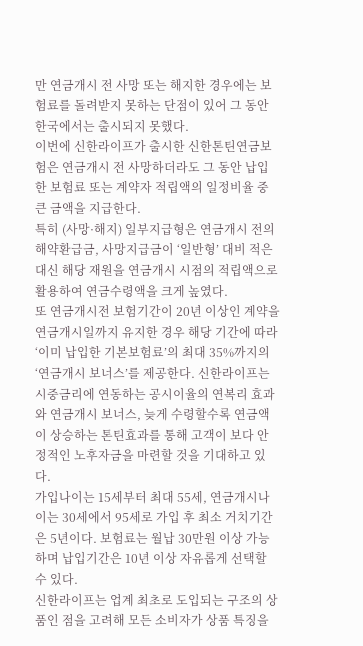만 연금개시 전 사망 또는 해지한 경우에는 보험료를 돌려받지 못하는 단점이 있어 그 동안 한국에서는 출시되지 못했다.
이번에 신한라이프가 출시한 신한톤틴연금보험은 연금개시 전 사망하더라도 그 동안 납입한 보험료 또는 계약자 적립액의 일정비율 중 큰 금액을 지급한다.
특히 (사망·해지) 일부지급형은 연금개시 전의 해약환급금, 사망지급금이 ‘일반형’ 대비 적은 대신 해당 재원을 연금개시 시점의 적립액으로 활용하여 연금수령액을 크게 높였다.
또 연금개시전 보험기간이 20년 이상인 계약을 연금개시일까지 유지한 경우 해당 기간에 따라 ‘이미 납입한 기본보험료’의 최대 35%까지의 ‘연금개시 보너스’를 제공한다. 신한라이프는 시중금리에 연동하는 공시이율의 연복리 효과와 연금개시 보너스, 늦게 수령할수록 연금액이 상승하는 톤틴효과를 통해 고객이 보다 안정적인 노후자금을 마련할 것을 기대하고 있다.
가입나이는 15세부터 최대 55세, 연금개시나이는 30세에서 95세로 가입 후 최소 거치기간은 5년이다. 보험료는 월납 30만원 이상 가능하며 납입기간은 10년 이상 자유롭게 선택할 수 있다.
신한라이프는 업계 최초로 도입되는 구조의 상품인 점을 고려해 모든 소비자가 상품 특징을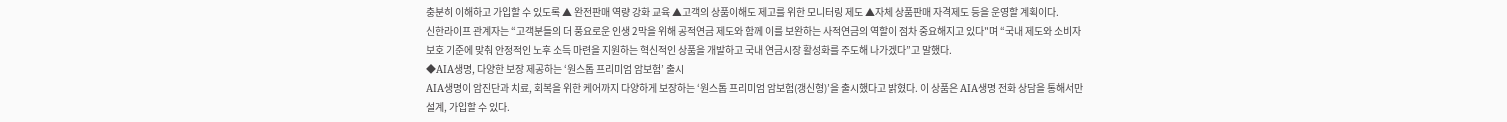충분히 이해하고 가입할 수 있도록 ▲ 완전판매 역량 강화 교육 ▲고객의 상품이해도 제고를 위한 모니터링 제도 ▲자체 상품판매 자격제도 등을 운영할 계획이다.
신한라이프 관계자는 “고객분들의 더 풍요로운 인생 2막을 위해 공적연금 제도와 함께 이를 보완하는 사적연금의 역할이 점차 중요해지고 있다"며 “국내 제도와 소비자 보호 기준에 맞춰 안정적인 노후 소득 마련을 지원하는 혁신적인 상품을 개발하고 국내 연금시장 활성화를 주도해 나가겠다”고 말했다.
◆AIA생명, 다양한 보장 제공하는 ‘원스톱 프리미엄 암보험’ 출시
AIA생명이 암진단과 치료, 회복을 위한 케어까지 다양하게 보장하는 ‘원스톱 프리미엄 암보험(갱신형)’을 출시했다고 밝혔다. 이 상품은 AIA생명 전화 상담을 통해서만 설계, 가입할 수 있다.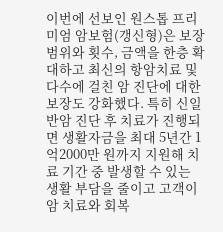이번에 선보인 원스톱 프리미엄 암보험(갱신형)은 보장 범위와 횟수, 금액을 한층 확대하고 최신의 항암치료 및 다수에 걸친 암 진단에 대한 보장도 강화했다. 특히 신일반암 진단 후 치료가 진행되면 생활자금을 최대 5년간 1억2000만 원까지 지원해 치료 기간 중 발생할 수 있는 생활 부담을 줄이고 고객이 암 치료와 회복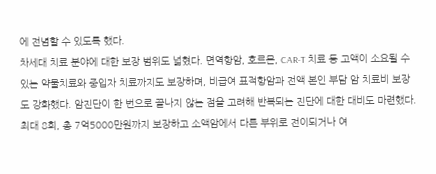에 전념할 수 있도록 했다.
차세대 치료 분야에 대한 보장 범위도 넓혔다. 면역항암, 호르몬, CAR-T 치료 등 고액이 소요될 수 있는 약물치료와 중입자 치료까지도 보장하며, 비급여 표적항암과 전액 본인 부담 암 치료비 보장도 강화했다. 암진단이 한 번으로 끝나지 않는 점을 고려해 반복되는 진단에 대한 대비도 마련했다. 최대 8회, 총 7억5000만원까지 보장하고 소액암에서 다른 부위로 전이되거나 여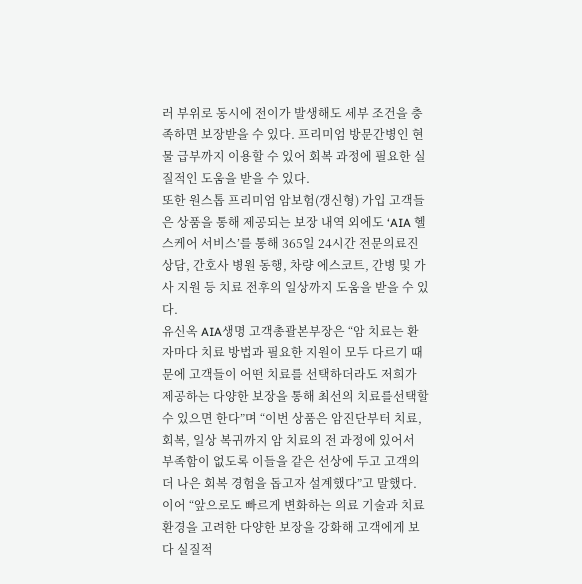러 부위로 동시에 전이가 발생해도 세부 조건을 충족하면 보장받을 수 있다. 프리미엄 방문간병인 현물 급부까지 이용할 수 있어 회복 과정에 필요한 실질적인 도움을 받을 수 있다.
또한 원스톱 프리미엄 암보험(갱신형) 가입 고객들은 상품을 통해 제공되는 보장 내역 외에도 ‘AIA 헬스케어 서비스’를 통해 365일 24시간 전문의료진 상담, 간호사 병원 동행, 차량 에스코트, 간병 및 가사 지원 등 치료 전후의 일상까지 도움을 받을 수 있다.
유신옥 AIA생명 고객총괄본부장은 “암 치료는 환자마다 치료 방법과 필요한 지원이 모두 다르기 때문에 고객들이 어떤 치료를 선택하더라도 저희가 제공하는 다양한 보장을 통해 최선의 치료를선택할 수 있으면 한다”며 “이번 상품은 암진단부터 치료, 회복, 일상 복귀까지 암 치료의 전 과정에 있어서 부족함이 없도록 이들을 같은 선상에 두고 고객의 더 나은 회복 경험을 돕고자 설계했다”고 말했다.
이어 “앞으로도 빠르게 변화하는 의료 기술과 치료 환경을 고려한 다양한 보장을 강화해 고객에게 보다 실질적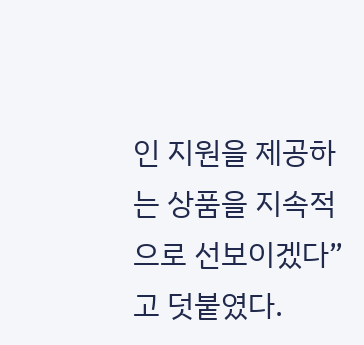인 지원을 제공하는 상품을 지속적으로 선보이겠다”고 덧붙였다.